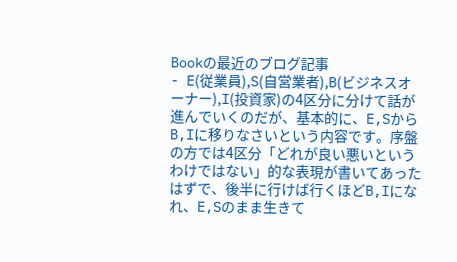Bookの最近のブログ記事
- E(従業員),S(自営業者),B(ビジネスオーナー),I(投資家)の4区分に分けて話が進んでいくのだが、基本的に、E,SからB,Iに移りなさいという内容です。序盤の方では4区分「どれが良い悪いというわけではない」的な表現が書いてあったはずで、後半に行けば行くほどB,Iになれ、E,Sのまま生きて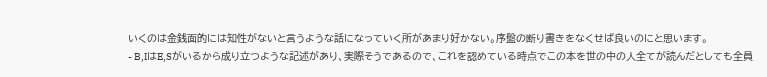いくのは金銭面的には知性がないと言うような話になっていく所があまり好かない。序盤の断り書きをなくせば良いのにと思います。
- B,IはE,Sがいるから成り立つような記述があり、実際そうであるので、これを認めている時点でこの本を世の中の人全てが読んだとしても全員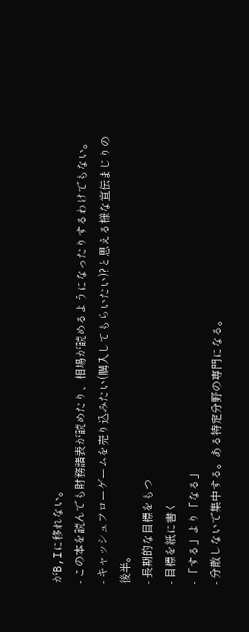がB,Iに移れない。
- この本を読んでも財務諸表が読めたり、相場が読めるようになったりするわけでもない。
- キャッシュフローゲームを売り込みたい(購入してもらいたい)?と思える様な宣伝まじりの後半。
- 長期的な目標をもつ
- 目標を紙に書く
- 「する」より「なる」
- 分散しないで集中する。ある特定分野の専門になる。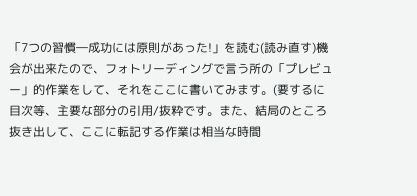「7つの習慣―成功には原則があった!」を読む(読み直す)機会が出来たので、フォトリーディングで言う所の「プレビュー」的作業をして、それをここに書いてみます。(要するに目次等、主要な部分の引用/抜粋です。また、結局のところ抜き出して、ここに転記する作業は相当な時間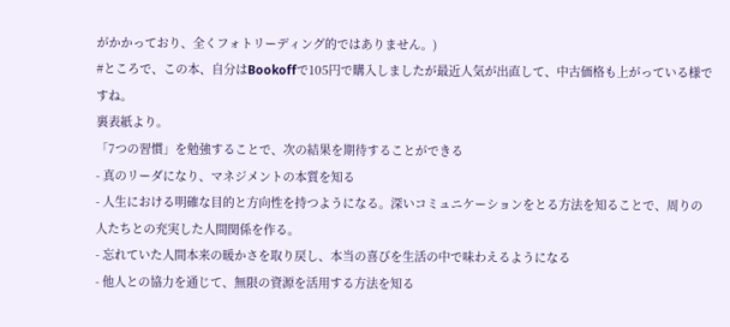がかかっており、全くフォトリーディング的ではありません。)
#ところで、この本、自分はBookoffで105円で購入しましたが最近人気が出直して、中古価格も上がっている様ですね。
裏表紙より。
「7つの習慣」を勉強することで、次の結果を期待することができる
- 真のリーダになり、マネジメントの本質を知る
- 人生における明確な目的と方向性を持つようになる。深いコミュニケーションをとる方法を知ることで、周りの人たちとの充実した人間関係を作る。
- 忘れていた人間本来の暖かさを取り戻し、本当の喜びを生活の中で味わえるようになる
- 他人との協力を通じて、無限の資源を活用する方法を知る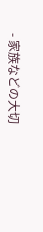- 家族などの大切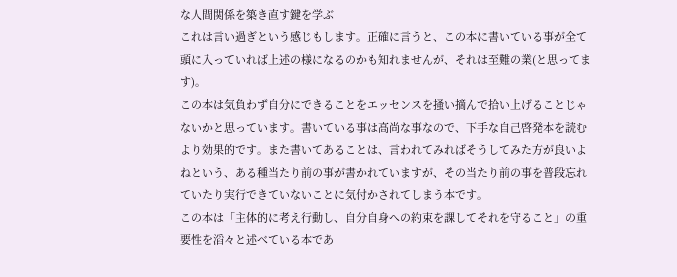な人間関係を築き直す鍵を学ぶ
これは言い過ぎという感じもします。正確に言うと、この本に書いている事が全て頭に入っていれば上述の様になるのかも知れませんが、それは至難の業(と思ってます)。
この本は気負わず自分にできることをエッセンスを掻い摘んで拾い上げることじゃないかと思っています。書いている事は高尚な事なので、下手な自己啓発本を読むより効果的です。また書いてあることは、言われてみればそうしてみた方が良いよねという、ある種当たり前の事が書かれていますが、その当たり前の事を普段忘れていたり実行できていないことに気付かされてしまう本です。
この本は「主体的に考え行動し、自分自身への約束を課してそれを守ること」の重要性を滔々と述べている本であ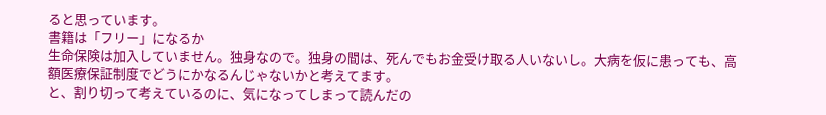ると思っています。
書籍は「フリー」になるか
生命保険は加入していません。独身なので。独身の間は、死んでもお金受け取る人いないし。大病を仮に患っても、高額医療保証制度でどうにかなるんじゃないかと考えてます。
と、割り切って考えているのに、気になってしまって読んだの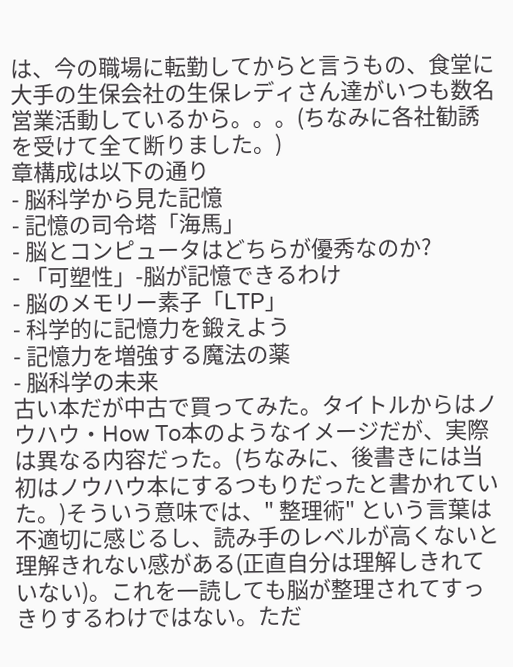は、今の職場に転勤してからと言うもの、食堂に大手の生保会社の生保レディさん達がいつも数名営業活動しているから。。。(ちなみに各社勧誘を受けて全て断りました。)
章構成は以下の通り
- 脳科学から見た記憶
- 記憶の司令塔「海馬」
- 脳とコンピュータはどちらが優秀なのか?
- 「可塑性」-脳が記憶できるわけ
- 脳のメモリー素子「LTP」
- 科学的に記憶力を鍛えよう
- 記憶力を増強する魔法の薬
- 脳科学の未来
古い本だが中古で買ってみた。タイトルからはノウハウ・How To本のようなイメージだが、実際は異なる内容だった。(ちなみに、後書きには当初はノウハウ本にするつもりだったと書かれていた。)そういう意味では、" 整理術" という言葉は不適切に感じるし、読み手のレベルが高くないと理解きれない感がある(正直自分は理解しきれていない)。これを一読しても脳が整理されてすっきりするわけではない。ただ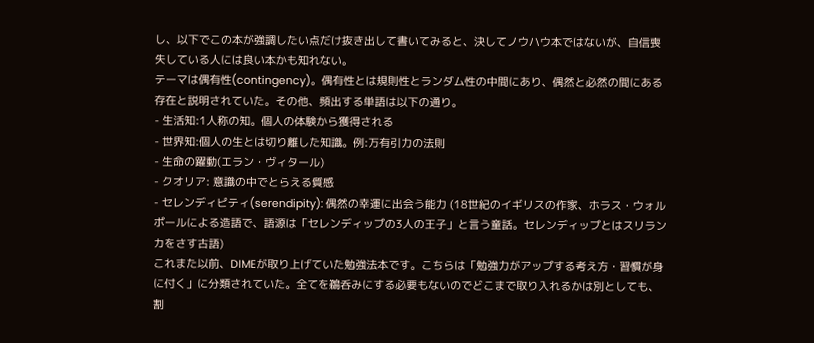し、以下でこの本が強調したい点だけ抜き出して書いてみると、決してノウハウ本ではないが、自信喪失している人には良い本かも知れない。
テーマは偶有性(contingency)。偶有性とは規則性とランダム性の中間にあり、偶然と必然の間にある存在と説明されていた。その他、頻出する単語は以下の通り。
- 生活知:1人称の知。個人の体験から獲得される
- 世界知:個人の生とは切り離した知識。例:万有引力の法則
- 生命の躍動(エラン・ヴィタール)
- クオリア: 意識の中でとらえる質感
- セレンディピティ(serendipity): 偶然の幸運に出会う能力 (18世紀のイギリスの作家、ホラス・ウォルポールによる造語で、語源は「セレンディップの3人の王子」と言う童話。セレンディップとはスリランカをさす古語)
これまた以前、DIMEが取り上げていた勉強法本です。こちらは「勉強力がアップする考え方・習慣が身に付く」に分類されていた。全てを鵜呑みにする必要もないのでどこまで取り入れるかは別としても、割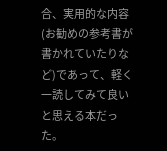合、実用的な内容(お勧めの参考書が書かれていたりなど)であって、軽く一読してみて良いと思える本だった。